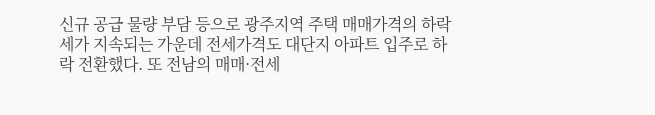신규 공급 물량 부담 등으로 광주지역 주택 매매가격의 하락세가 지속되는 가운데 전세가격도 대단지 아파트 입주로 하락 전환했다. 또 전남의 매매·전세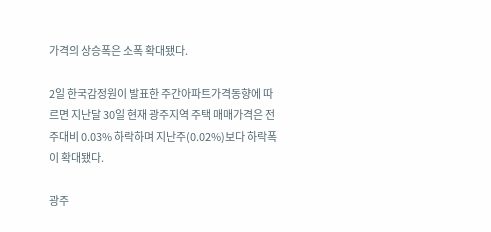가격의 상승폭은 소폭 확대됐다.

2일 한국감정원이 발표한 주간아파트가격동향에 따르면 지난달 30일 현재 광주지역 주택 매매가격은 전주대비 0.03% 하락하며 지난주(0.02%)보다 하락폭이 확대됐다.

광주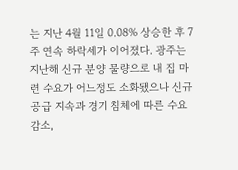는 지난 4월 11일 0.08% 상승한 후 7주 연속 하락세가 이어졌다. 광주는 지난해 신규 분양 물량으로 내 집 마련 수요가 어느정도 소화됐으나 신규 공급 지속과 경기 침체에 따른 수요 감소,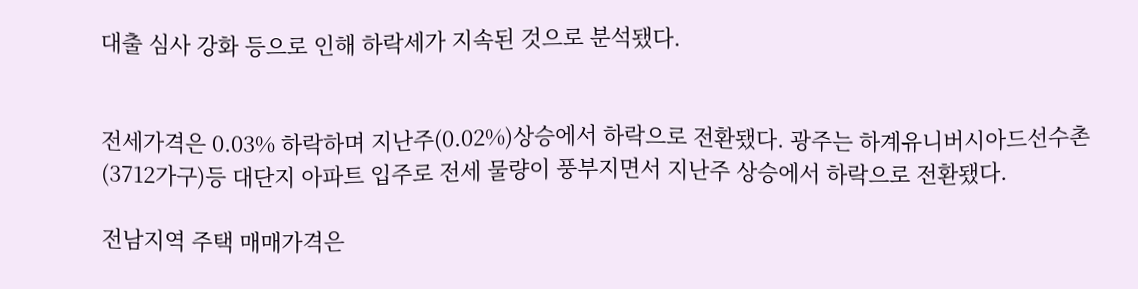대출 심사 강화 등으로 인해 하락세가 지속된 것으로 분석됐다.


전세가격은 0.03% 하락하며 지난주(0.02%)상승에서 하락으로 전환됐다. 광주는 하계유니버시아드선수촌(3712가구)등 대단지 아파트 입주로 전세 물량이 풍부지면서 지난주 상승에서 하락으로 전환됐다.

전남지역 주택 매매가격은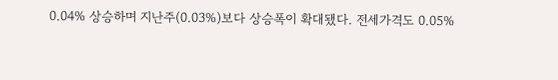0.04% 상승하며 지난주(0.03%)보다 상승폭이 확대됐다. 전세가격도 0.05%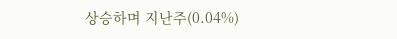상승하며 지난주(0.04%)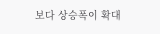보다 상승폭이 확대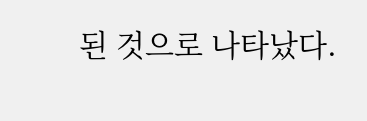된 것으로 나타났다.